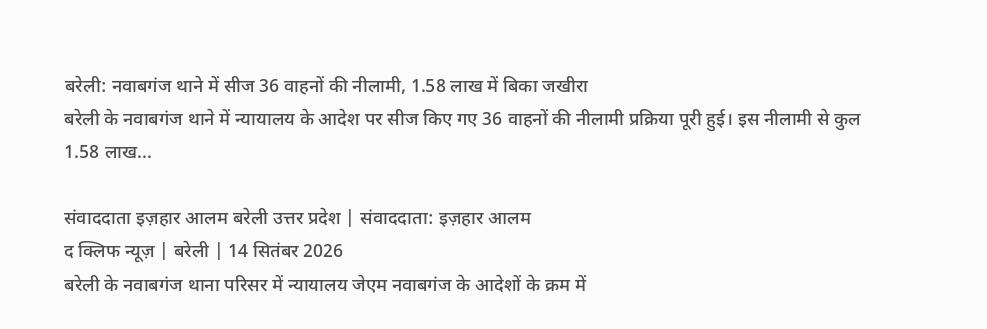बरेली: नवाबगंज थाने में सीज 36 वाहनों की नीलामी, 1.58 लाख में बिका जखीरा
बरेली के नवाबगंज थाने में न्यायालय के आदेश पर सीज किए गए 36 वाहनों की नीलामी प्रक्रिया पूरी हुई। इस नीलामी से कुल 1.58 लाख...

संवाददाता इज़हार आलम बरेली उत्तर प्रदेश | संवाददाता: इज़हार आलम
द क्लिफ न्यूज़ | बरेली | 14 सितंबर 2026
बरेली के नवाबगंज थाना परिसर में न्यायालय जेएम नवाबगंज के आदेशों के क्रम में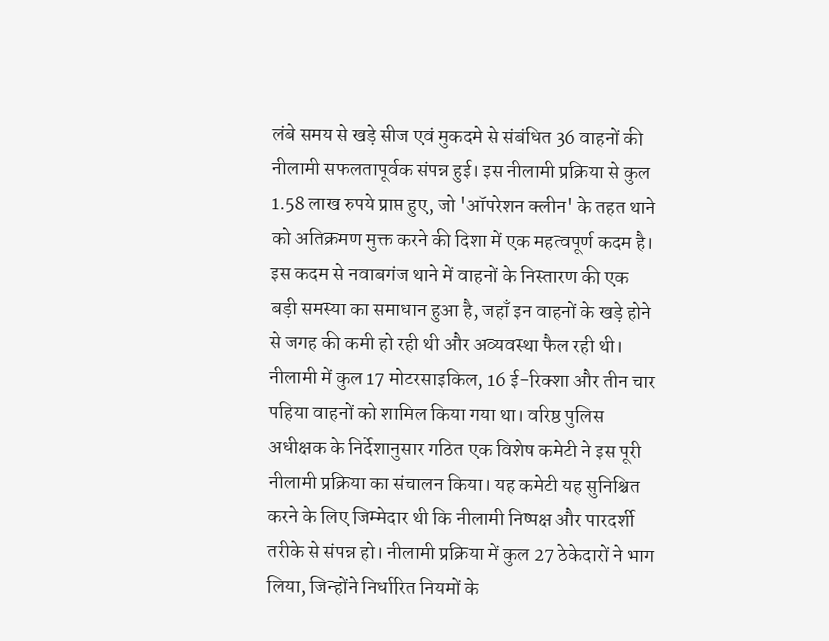लंबे समय से खड़े सीज एवं मुकदमे से संबंधित 36 वाहनों की नीलामी सफलतापूर्वक संपन्न हुई। इस नीलामी प्रक्रिया से कुल 1.58 लाख रुपये प्राप्त हुए, जो 'ऑपरेशन क्लीन' के तहत थाने को अतिक्रमण मुक्त करने की दिशा में एक महत्वपूर्ण कदम है। इस कदम से नवाबगंज थाने में वाहनों के निस्तारण की एक बड़ी समस्या का समाधान हुआ है, जहाँ इन वाहनों के खड़े होने से जगह की कमी हो रही थी और अव्यवस्था फैल रही थी।
नीलामी में कुल 17 मोटरसाइकिल, 16 ई-रिक्शा और तीन चार पहिया वाहनों को शामिल किया गया था। वरिष्ठ पुलिस अधीक्षक के निर्देशानुसार गठित एक विशेष कमेटी ने इस पूरी नीलामी प्रक्रिया का संचालन किया। यह कमेटी यह सुनिश्चित करने के लिए जिम्मेदार थी कि नीलामी निष्पक्ष और पारदर्शी तरीके से संपन्न हो। नीलामी प्रक्रिया में कुल 27 ठेकेदारों ने भाग लिया, जिन्होंने निर्धारित नियमों के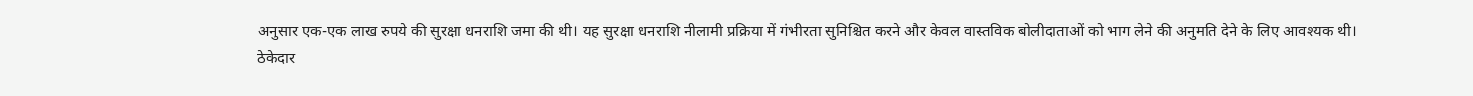अनुसार एक-एक लाख रुपये की सुरक्षा धनराशि जमा की थी। यह सुरक्षा धनराशि नीलामी प्रक्रिया में गंभीरता सुनिश्चित करने और केवल वास्तविक बोलीदाताओं को भाग लेने की अनुमति देने के लिए आवश्यक थी।
ठेकेदार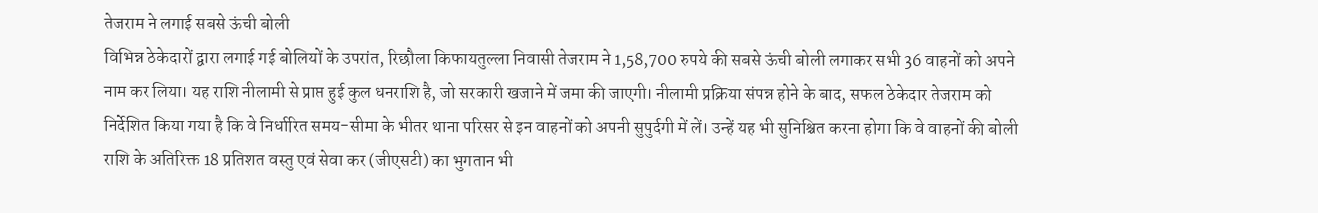तेजराम ने लगाई सबसे ऊंची बोली
विभिन्न ठेकेदारों द्वारा लगाई गई बोलियों के उपरांत, रिछौला किफायतुल्ला निवासी तेजराम ने 1,58,700 रुपये की सबसे ऊंची बोली लगाकर सभी 36 वाहनों को अपने नाम कर लिया। यह राशि नीलामी से प्राप्त हुई कुल धनराशि है, जो सरकारी खजाने में जमा की जाएगी। नीलामी प्रक्रिया संपन्न होने के बाद, सफल ठेकेदार तेजराम को निर्देशित किया गया है कि वे निर्धारित समय-सीमा के भीतर थाना परिसर से इन वाहनों को अपनी सुपुर्दगी में लें। उन्हें यह भी सुनिश्चित करना होगा कि वे वाहनों की बोली राशि के अतिरिक्त 18 प्रतिशत वस्तु एवं सेवा कर (जीएसटी) का भुगतान भी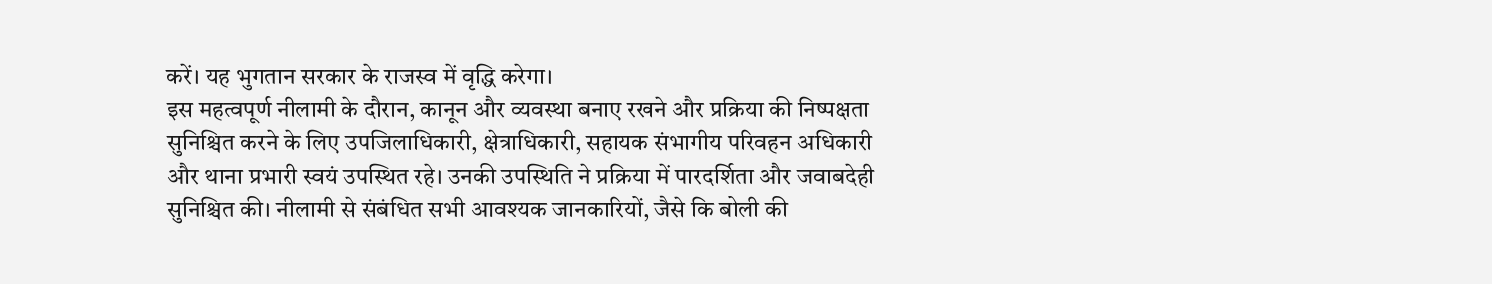करें। यह भुगतान सरकार के राजस्व में वृद्धि करेगा।
इस महत्वपूर्ण नीलामी के दौरान, कानून और व्यवस्था बनाए रखने और प्रक्रिया की निष्पक्षता सुनिश्चित करने के लिए उपजिलाधिकारी, क्षेत्राधिकारी, सहायक संभागीय परिवहन अधिकारी और थाना प्रभारी स्वयं उपस्थित रहे। उनकी उपस्थिति ने प्रक्रिया में पारदर्शिता और जवाबदेही सुनिश्चित की। नीलामी से संबंधित सभी आवश्यक जानकारियों, जैसे कि बोली की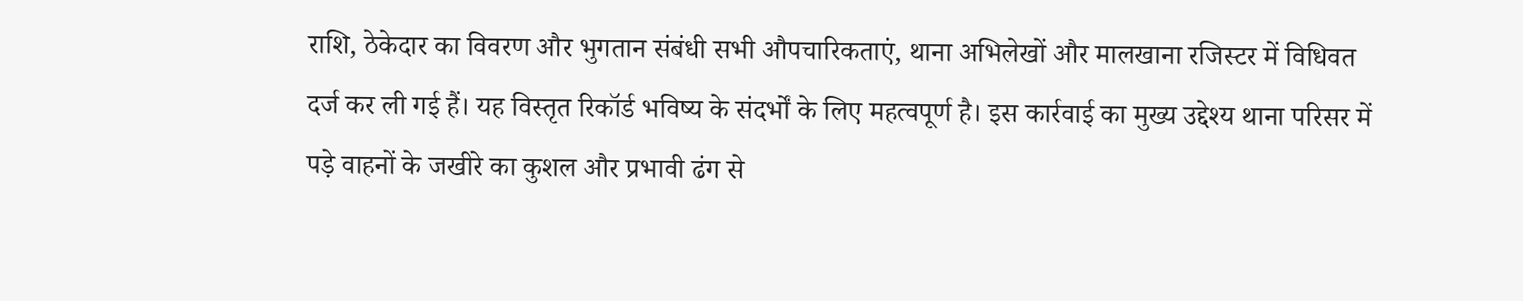राशि, ठेकेदार का विवरण और भुगतान संबंधी सभी औपचारिकताएं, थाना अभिलेखों और मालखाना रजिस्टर में विधिवत दर्ज कर ली गई हैं। यह विस्तृत रिकॉर्ड भविष्य के संदर्भों के लिए महत्वपूर्ण है। इस कार्रवाई का मुख्य उद्देश्य थाना परिसर में पड़े वाहनों के जखीरे का कुशल और प्रभावी ढंग से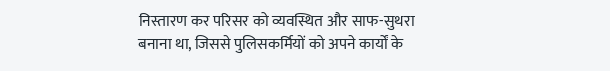निस्तारण कर परिसर को व्यवस्थित और साफ-सुथरा बनाना था, जिससे पुलिसकर्मियों को अपने कार्यों के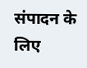संपादन के लिए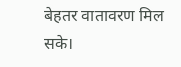बेहतर वातावरण मिल सके।